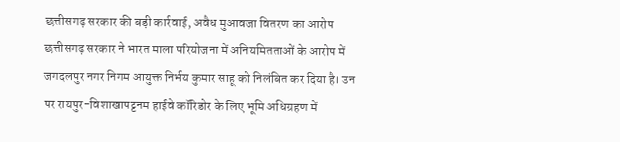छत्तीसगढ़ सरकार की बड़ी कार्रवाई, अवैध मुआवजा वितरण का आरोप
छत्तीसगढ़ सरकार ने भारत माला परियोजना में अनियमितताओं के आरोप में जगदलपुर नगर निगम आयुक्त निर्भय कुमार साहू को निलंबित कर दिया है। उन पर रायपुर-विशाखापट्टनम हाईवे कॉरिडोर के लिए भूमि अधिग्रहण में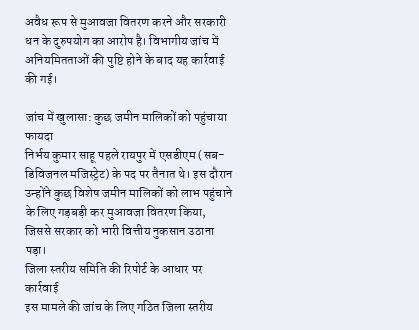अवैध रूप से मुआवजा वितरण करने और सरकारी धन के दुरुपयोग का आरोप है। विभागीय जांच में अनियमितताओं की पुष्टि होने के बाद यह कार्रवाई की गई।

जांच में खुलासा: कुछ जमीन मालिकों को पहुंचाया फायदा
निर्भय कुमार साहू पहले रायपुर में एसडीएम (सब-डिविजनल मजिस्ट्रेट) के पद पर तैनात थे। इस दौरान उन्होंने कुछ विशेष जमीन मालिकों को लाभ पहुंचाने के लिए गड़बड़ी कर मुआवजा वितरण किया, जिससे सरकार को भारी वित्तीय नुकसान उठाना पड़ा।
जिला स्तरीय समिति की रिपोर्ट के आधार पर कार्रवाई
इस मामले की जांच के लिए गठित जिला स्तरीय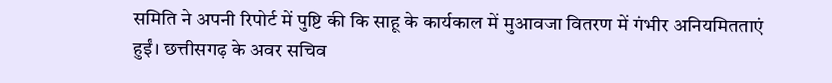समिति ने अपनी रिपोर्ट में पुष्टि की कि साहू के कार्यकाल में मुआवजा वितरण में गंभीर अनियमितताएं हुईं। छत्तीसगढ़ के अवर सचिव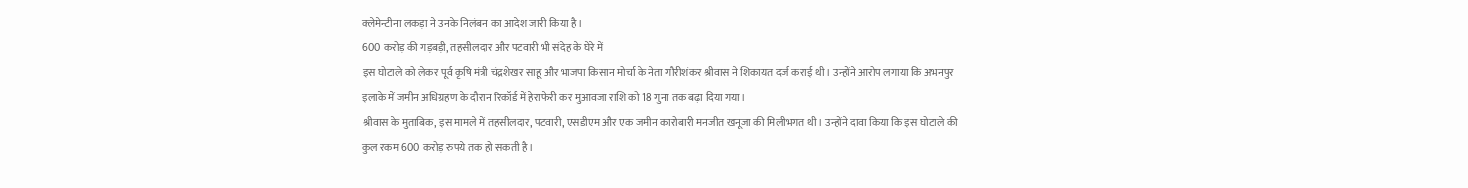क्लेमेन्टीना लकड़ा ने उनके निलंबन का आदेश जारी किया है।
600 करोड़ की गड़बड़ी, तहसीलदार और पटवारी भी संदेह के घेरे में
इस घोटाले को लेकर पूर्व कृषि मंत्री चंद्रशेखर साहू और भाजपा किसान मोर्चा के नेता गौरीशंकर श्रीवास ने शिकायत दर्ज कराई थी। उन्होंने आरोप लगाया कि अभनपुर इलाके में जमीन अधिग्रहण के दौरान रिकॉर्ड में हेराफेरी कर मुआवजा राशि को 18 गुना तक बढ़ा दिया गया।
श्रीवास के मुताबिक, इस मामले में तहसीलदार, पटवारी, एसडीएम और एक जमीन कारोबारी मनजीत खनूजा की मिलीभगत थी। उन्होंने दावा किया कि इस घोटाले की कुल रकम 600 करोड़ रुपये तक हो सकती है।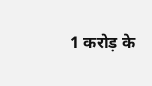1 करोड़ के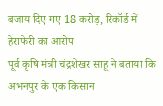बजाय दिए गए 18 करोड़, रिकॉर्ड में हेराफेरी का आरोप
पूर्व कृषि मंत्री चंद्रशेखर साहू ने बताया कि अभनपुर के एक किसान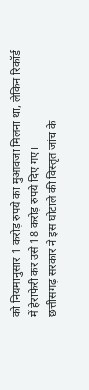को नियमानुसार 1 करोड़ रुपये का मुआवजा मिलना था, लेकिन रिकॉर्ड में हेराफेरी कर उसे 18 करोड़ रुपये दिए गए।
छत्तीसगढ़ सरकार ने इस घोटाले की विस्तृत जांच के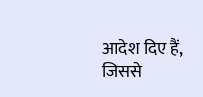आदेश दिए हैं, जिससे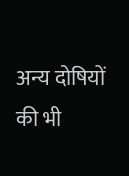अन्य दोषियों की भी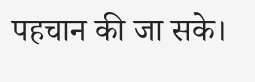पहचान की जा सके।